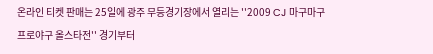온라인 티켓 판매는 25일에 광주 무등경기장에서 열리는 ''2009 CJ 마구마구 프로야구 올스타전'' 경기부터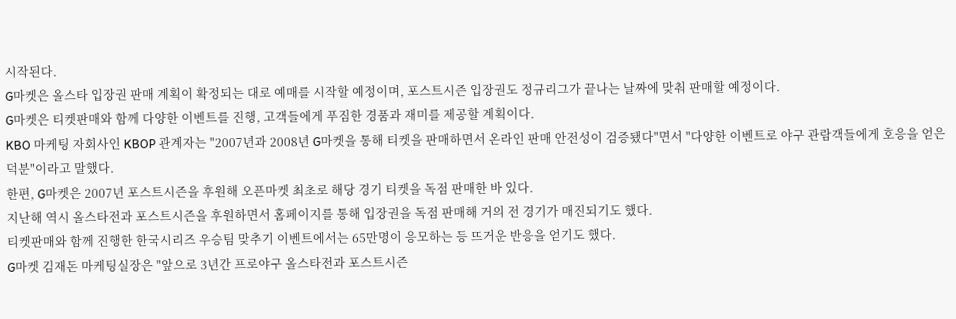시작된다.
G마켓은 올스타 입장권 판매 계획이 확정되는 대로 예매를 시작할 예정이며, 포스트시즌 입장권도 정규리그가 끝나는 날짜에 맞춰 판매할 예정이다.
G마켓은 티켓판매와 함께 다양한 이벤트를 진행, 고객들에게 푸짐한 경품과 재미를 제공할 계획이다.
KBO 마케팅 자회사인 KBOP 관계자는 "2007년과 2008년 G마켓을 통해 티켓을 판매하면서 온라인 판매 안전성이 검증됐다"면서 "다양한 이벤트로 야구 관람객들에게 호응을 얻은 덕분"이라고 말했다.
한편, G마켓은 2007년 포스트시즌을 후원해 오픈마켓 최초로 해당 경기 티켓을 독점 판매한 바 있다.
지난해 역시 올스타전과 포스트시즌을 후원하면서 홈페이지를 통해 입장권을 독점 판매해 거의 전 경기가 매진되기도 했다.
티켓판매와 함께 진행한 한국시리즈 우승팀 맞추기 이벤트에서는 65만명이 응모하는 등 뜨거운 반응을 얻기도 했다.
G마켓 김재돈 마케팅실장은 "앞으로 3년간 프로야구 올스타전과 포스트시즌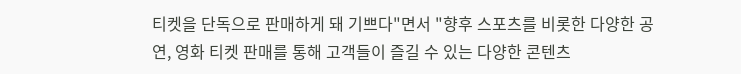티켓을 단독으로 판매하게 돼 기쁘다"면서 "향후 스포츠를 비롯한 다양한 공연, 영화 티켓 판매를 통해 고객들이 즐길 수 있는 다양한 콘텐츠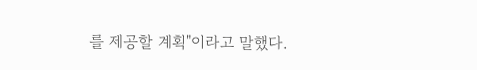를 제공할 계획"이라고 말했다.